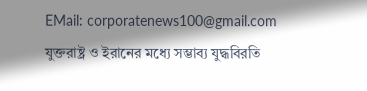EMail: corporatenews100@gmail.com
যুক্তরাষ্ট্র ও ইরানের মধ্যে সম্ভাব্য যুদ্ধবিরতি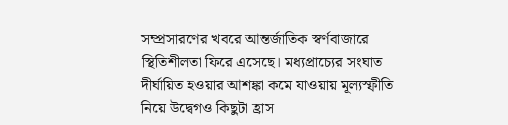সম্প্রসারণের খবরে আন্তর্জাতিক স্বর্ণবাজারে স্থিতিশীলতা ফিরে এসেছে। মধ্যপ্রাচ্যের সংঘাত দীর্ঘায়িত হওয়ার আশঙ্কা কমে যাওয়ায় মূল্যস্ফীতি নিয়ে উদ্বেগও কিছুটা হ্রাস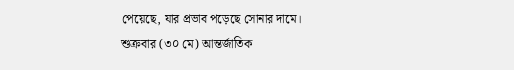পেয়েছে, যার প্রভাব পড়েছে সোনার দামে।
শুক্রবার (৩০ মে) আন্তর্জাতিক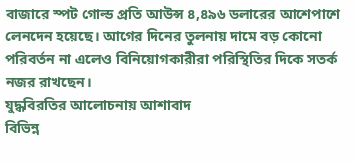বাজারে স্পট গোল্ড প্রতি আউন্স ৪,৪৯৬ ডলারের আশেপাশে লেনদেন হয়েছে। আগের দিনের তুলনায় দামে বড় কোনো পরিবর্তন না এলেও বিনিয়োগকারীরা পরিস্থিতির দিকে সতর্ক নজর রাখছেন।
যুদ্ধবিরতির আলোচনায় আশাবাদ
বিভিন্ন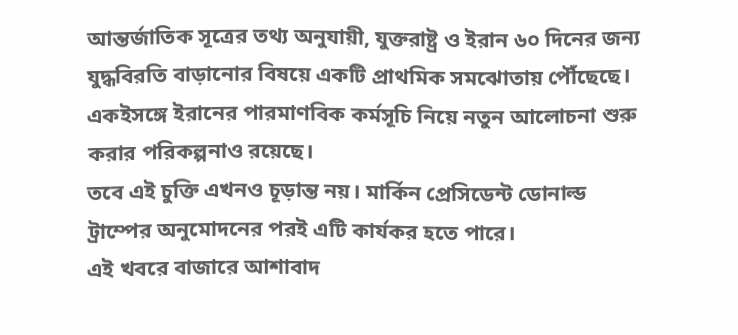আন্তর্জাতিক সূত্রের তথ্য অনুযায়ী, যুক্তরাষ্ট্র ও ইরান ৬০ দিনের জন্য যুদ্ধবিরতি বাড়ানোর বিষয়ে একটি প্রাথমিক সমঝোতায় পৌঁছেছে। একইসঙ্গে ইরানের পারমাণবিক কর্মসূচি নিয়ে নতুন আলোচনা শুরু করার পরিকল্পনাও রয়েছে।
তবে এই চুক্তি এখনও চূড়ান্ত নয়। মার্কিন প্রেসিডেন্ট ডোনাল্ড ট্রাম্পের অনুমোদনের পরই এটি কার্যকর হতে পারে।
এই খবরে বাজারে আশাবাদ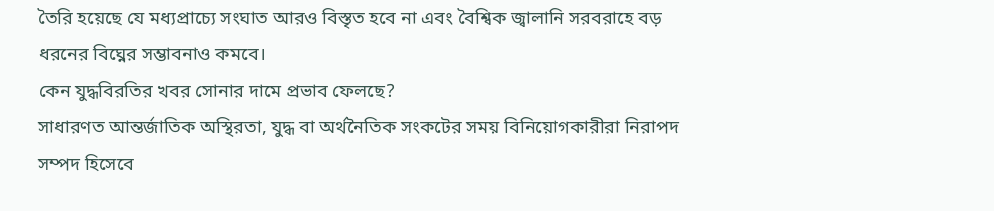তৈরি হয়েছে যে মধ্যপ্রাচ্যে সংঘাত আরও বিস্তৃত হবে না এবং বৈশ্বিক জ্বালানি সরবরাহে বড় ধরনের বিঘ্নের সম্ভাবনাও কমবে।
কেন যুদ্ধবিরতির খবর সোনার দামে প্রভাব ফেলছে?
সাধারণত আন্তর্জাতিক অস্থিরতা, যুদ্ধ বা অর্থনৈতিক সংকটের সময় বিনিয়োগকারীরা নিরাপদ সম্পদ হিসেবে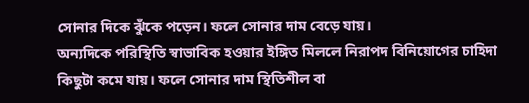সোনার দিকে ঝুঁকে পড়েন। ফলে সোনার দাম বেড়ে যায়।
অন্যদিকে পরিস্থিতি স্বাভাবিক হওয়ার ইঙ্গিত মিললে নিরাপদ বিনিয়োগের চাহিদা কিছুটা কমে যায়। ফলে সোনার দাম স্থিতিশীল বা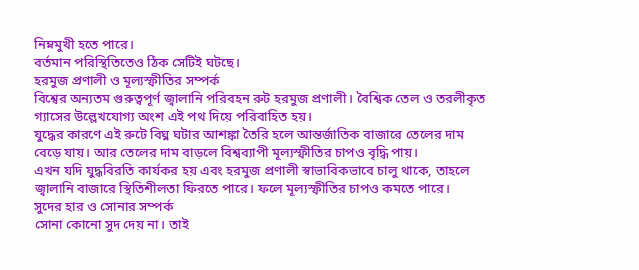নিম্নমুখী হতে পারে।
বর্তমান পরিস্থিতিতেও ঠিক সেটিই ঘটছে।
হরমুজ প্রণালী ও মূল্যস্ফীতির সম্পর্ক
বিশ্বের অন্যতম গুরুত্বপূর্ণ জ্বালানি পরিবহন রুট হরমুজ প্রণালী। বৈশ্বিক তেল ও তরলীকৃত গ্যাসের উল্লেখযোগ্য অংশ এই পথ দিয়ে পরিবাহিত হয়।
যুদ্ধের কারণে এই রুটে বিঘ্ন ঘটার আশঙ্কা তৈরি হলে আন্তর্জাতিক বাজারে তেলের দাম বেড়ে যায়। আর তেলের দাম বাড়লে বিশ্বব্যাপী মূল্যস্ফীতির চাপও বৃদ্ধি পায়।
এখন যদি যুদ্ধবিরতি কার্যকর হয় এবং হরমুজ প্রণালী স্বাভাবিকভাবে চালু থাকে, তাহলে জ্বালানি বাজারে স্থিতিশীলতা ফিরতে পারে। ফলে মূল্যস্ফীতির চাপও কমতে পারে।
সুদের হার ও সোনার সম্পর্ক
সোনা কোনো সুদ দেয় না। তাই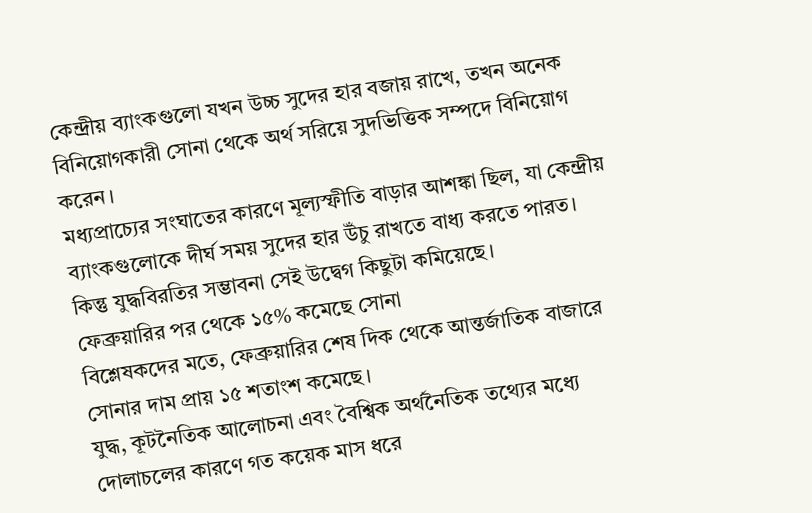কেন্দ্রীয় ব্যাংকগুলো যখন উচ্চ সুদের হার বজায় রাখে, তখন অনেক বিনিয়োগকারী সোনা থেকে অর্থ সরিয়ে সুদভিত্তিক সম্পদে বিনিয়োগ করেন।
মধ্যপ্রাচ্যের সংঘাতের কারণে মূল্যস্ফীতি বাড়ার আশঙ্কা ছিল, যা কেন্দ্রীয় ব্যাংকগুলোকে দীর্ঘ সময় সুদের হার উঁচু রাখতে বাধ্য করতে পারত।
কিন্তু যুদ্ধবিরতির সম্ভাবনা সেই উদ্বেগ কিছুটা কমিয়েছে।
ফেব্রুয়ারির পর থেকে ১৫% কমেছে সোনা
বিশ্লেষকদের মতে, ফেব্রুয়ারির শেষ দিক থেকে আন্তর্জাতিক বাজারে সোনার দাম প্রায় ১৫ শতাংশ কমেছে।
যুদ্ধ, কূটনৈতিক আলোচনা এবং বৈশ্বিক অর্থনৈতিক তথ্যের মধ্যে দোলাচলের কারণে গত কয়েক মাস ধরে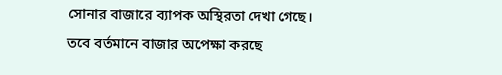সোনার বাজারে ব্যাপক অস্থিরতা দেখা গেছে।
তবে বর্তমানে বাজার অপেক্ষা করছে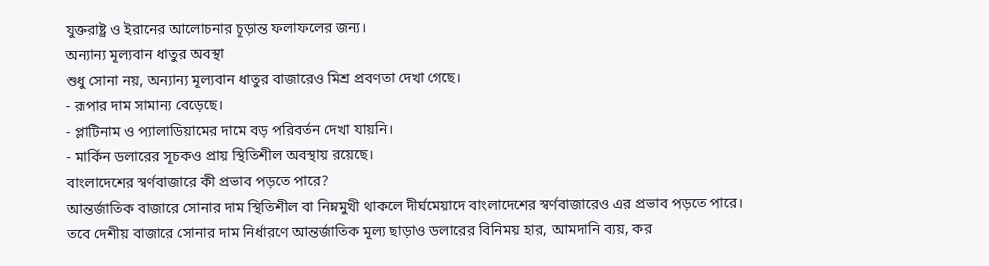যুক্তরাষ্ট্র ও ইরানের আলোচনার চূড়ান্ত ফলাফলের জন্য।
অন্যান্য মূল্যবান ধাতুর অবস্থা
শুধু সোনা নয়, অন্যান্য মূল্যবান ধাতুর বাজারেও মিশ্র প্রবণতা দেখা গেছে।
- রূপার দাম সামান্য বেড়েছে।
- প্লাটিনাম ও প্যালাডিয়ামের দামে বড় পরিবর্তন দেখা যায়নি।
- মার্কিন ডলারের সূচকও প্রায় স্থিতিশীল অবস্থায় রয়েছে।
বাংলাদেশের স্বর্ণবাজারে কী প্রভাব পড়তে পারে?
আন্তর্জাতিক বাজারে সোনার দাম স্থিতিশীল বা নিম্নমুখী থাকলে দীর্ঘমেয়াদে বাংলাদেশের স্বর্ণবাজারেও এর প্রভাব পড়তে পারে।
তবে দেশীয় বাজারে সোনার দাম নির্ধারণে আন্তর্জাতিক মূল্য ছাড়াও ডলারের বিনিময় হার, আমদানি ব্যয়, কর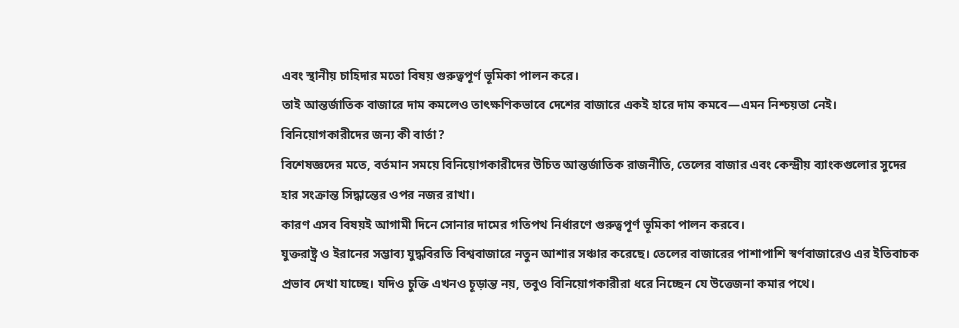এবং স্থানীয় চাহিদার মতো বিষয় গুরুত্বপূর্ণ ভূমিকা পালন করে।
তাই আন্তর্জাতিক বাজারে দাম কমলেও তাৎক্ষণিকভাবে দেশের বাজারে একই হারে দাম কমবে—এমন নিশ্চয়তা নেই।
বিনিয়োগকারীদের জন্য কী বার্তা?
বিশেষজ্ঞদের মতে, বর্তমান সময়ে বিনিয়োগকারীদের উচিত আন্তর্জাতিক রাজনীতি, তেলের বাজার এবং কেন্দ্রীয় ব্যাংকগুলোর সুদের হার সংক্রান্ত সিদ্ধান্তের ওপর নজর রাখা।
কারণ এসব বিষয়ই আগামী দিনে সোনার দামের গতিপথ নির্ধারণে গুরুত্বপূর্ণ ভূমিকা পালন করবে।
যুক্তরাষ্ট্র ও ইরানের সম্ভাব্য যুদ্ধবিরতি বিশ্ববাজারে নতুন আশার সঞ্চার করেছে। তেলের বাজারের পাশাপাশি স্বর্ণবাজারেও এর ইতিবাচক প্রভাব দেখা যাচ্ছে। যদিও চুক্তি এখনও চূড়ান্ত নয়, তবুও বিনিয়োগকারীরা ধরে নিচ্ছেন যে উত্তেজনা কমার পথে।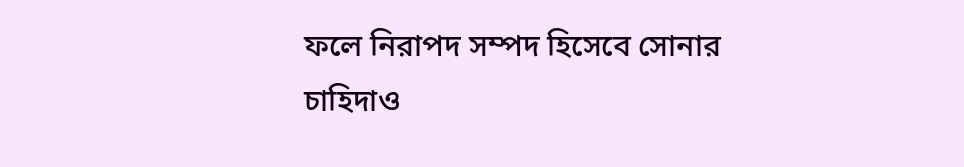ফলে নিরাপদ সম্পদ হিসেবে সোনার চাহিদাও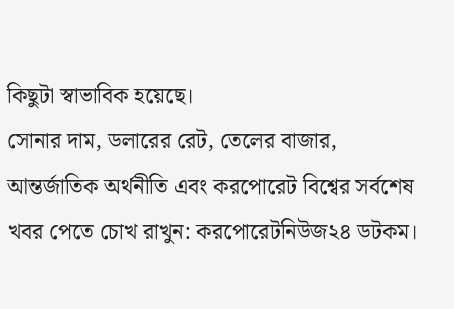কিছুটা স্বাভাবিক হয়েছে।
সোনার দাম, ডলারের রেট, তেলের বাজার, আন্তর্জাতিক অর্থনীতি এবং করপোরেট বিশ্বের সর্বশেষ খবর পেতে চোখ রাখুন: করপোরেটনিউজ২৪ ডটকম।